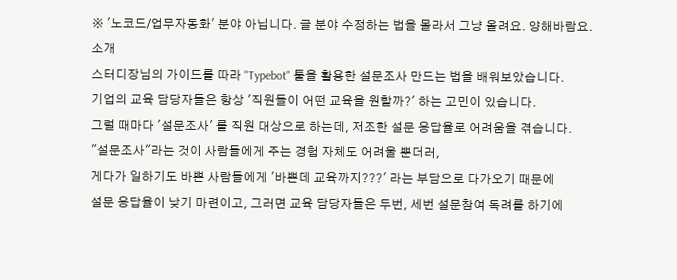※ '노코드/업무자동화' 분야 아닙니다. 글 분야 수정하는 법을 몰라서 그냥 올려요. 양해바람요.
소개
스터디장님의 가이드를 따라 "Typebot" 툴을 활용한 설문조사 만드는 법을 배워보았습니다.
기업의 교육 담당자들은 항상 '직원들이 어떤 교육을 원할까?' 하는 고민이 있습니다.
그럴 때마다 '설문조사' 를 직원 대상으로 하는데, 저조한 설문 응답율로 어려움을 겪습니다.
"설문조사"라는 것이 사람들에게 주는 경험 자체도 어려울 뿐더러,
게다가 일하기도 바쁜 사람들에게 '바쁜데 교육까지???' 라는 부담으로 다가오기 때문에
설문 응답율이 낮기 마련이고, 그러면 교육 담당자들은 두번, 세번 설문참여 독려를 하기에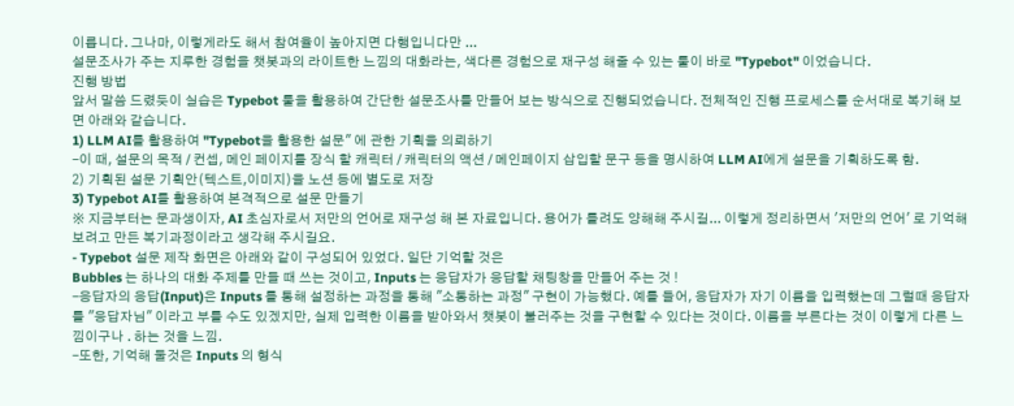이릅니다. 그나마, 이렇게라도 해서 참여율이 높아지면 다행입니다만 ...
설문조사가 주는 지루한 경험을 챗봇과의 라이트한 느낌의 대화라는, 색다른 경험으로 재구성 해줄 수 있는 툴이 바로 "Typebot" 이었습니다.
진행 방법
앞서 말씀 드렸듯이 실습은 Typebot 툴을 활용하여 간단한 설문조사를 만들어 보는 방식으로 진행되었습니다. 전체적인 진행 프로세스를 순서대로 복기해 보면 아래와 같습니다.
1) LLM AI를 활용하여 "Typebot을 활용한 설문" 에 관한 기획을 의뢰하기
-이 때, 설문의 목적 / 컨셉, 메인 페이지를 장식 할 캐릭터 / 캐릭터의 액션 / 메인페이지 삽입할 문구 등을 명시하여 LLM AI에게 설문을 기획하도록 함.
2) 기획된 설문 기획안(텍스트,이미지)을 노션 등에 별도로 저장
3) Typebot AI를 활용하여 본격적으로 설문 만들기
※ 지금부터는 문과생이자, AI 초심자로서 저만의 언어로 재구성 해 본 자료입니다. 용어가 틀려도 양해해 주시길... 이렇게 정리하면서 '저만의 언어' 로 기억해 보려고 만든 복기과정이라고 생각해 주시길요.
- Typebot 설문 제작 화면은 아래와 같이 구성되어 있었다. 일단 기억할 것은
Bubbles 는 하나의 대화 주제를 만들 때 쓰는 것이고, Inputs 는 응답자가 응답할 채팅창을 만들어 주는 것 !
-응답자의 응답(Input)은 Inputs 를 통해 설정하는 과정을 통해 "소통하는 과정" 구현이 가능했다. 예를 들어, 응답자가 자기 이름을 입력했는데 그럴때 응답자를 "응답자님" 이라고 부를 수도 있겠지만, 실제 입력한 이름을 받아와서 챗봇이 불러주는 것을 구현할 수 있다는 것이다. 이름을 부른다는 것이 이렇게 다른 느낌이구나 . 하는 것을 느낌.
-또한, 기억해 둘것은 Inputs 의 형식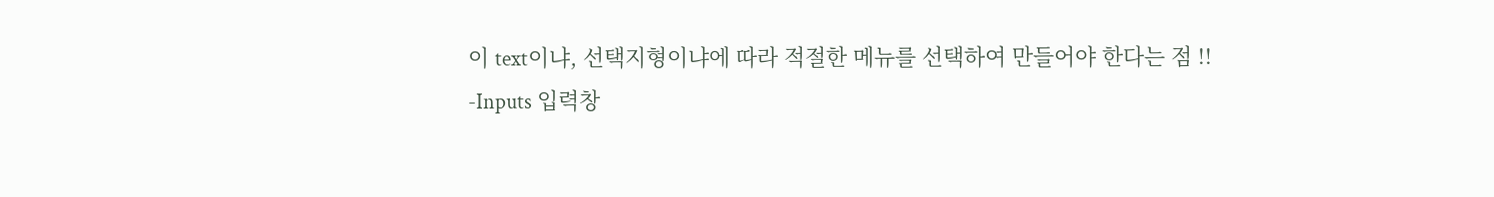이 text이냐, 선택지형이냐에 따라 적절한 메뉴를 선택하여 만들어야 한다는 점 !!
-Inputs 입력창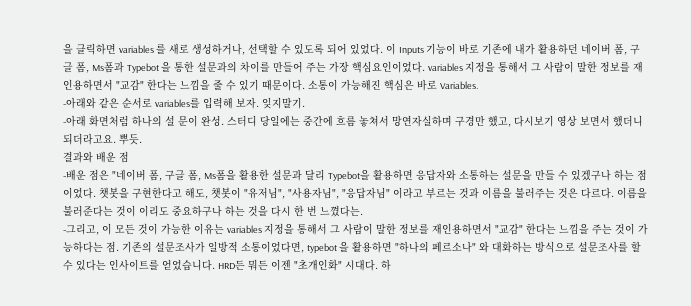을 클릭하면 variables 를 새로 생성하거나, 선택할 수 있도록 되어 있었다. 이 Inputs 기능이 바로 기존에 내가 활용하던 네이버 폼, 구글 폼, Ms폼과 Typebot 을 통한 설문과의 차이를 만들어 주는 가장 핵심요인이었다. variables 지정을 통해서 그 사람이 말한 정보를 재인용하면서 "교감" 한다는 느낌을 줄 수 있기 때문이다. 소통이 가능해진 핵심은 바로 Variables.
-아래와 같은 순서로 variables를 입력해 보자. 잊지말기.
-아래 화면처럼 하나의 설 문이 완성. 스터디 당일에는 중간에 흐름 놓쳐서 망연자실하며 구경만 했고, 다시보기 영상 보면서 했더니 되더라고요. 뿌듯.
결과와 배운 점
-배운 점은 "네이버 폼, 구글 폼, Ms폼을 활용한 설문과 달리 Typebot을 활용하면 응답자와 소통하는 설문을 만들 수 있겠구나 하는 점이었다. 챗봇을 구현한다고 해도, 챗봇이 "유저님", "사용자님", "응답자님" 이라고 부르는 것과 이름을 불러주는 것은 다르다. 이름을 불러준다는 것이 이리도 중요하구나 하는 것을 다시 한 번 느꼈다는.
-그리고, 이 모든 것이 가능한 이유는 variables 지정을 통해서 그 사람이 말한 정보를 재인용하면서 "교감" 한다는 느낌을 주는 것이 가능하다는 점. 기존의 설문조사가 일방적 소통이었다면, typebot 을 활용하면 "하나의 페르소나" 와 대화하는 방식으로 설문조사를 할 수 있다는 인사이트를 얻었습니다. HRD든 뭐든 이젠 "초개인화" 시대다. 하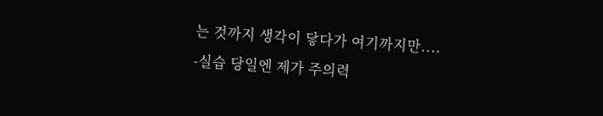는 것까지 생각이 닿다가 여기까지만....
-실습 당일엔 제가 주의력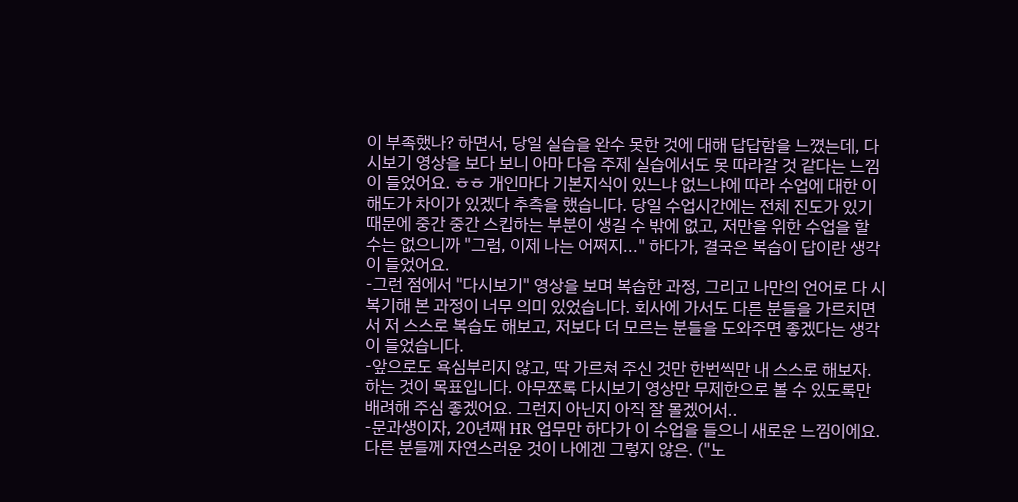이 부족했나? 하면서, 당일 실습을 완수 못한 것에 대해 답답함을 느꼈는데, 다시보기 영상을 보다 보니 아마 다음 주제 실습에서도 못 따라갈 것 같다는 느낌이 들었어요. ㅎㅎ 개인마다 기본지식이 있느냐 없느냐에 따라 수업에 대한 이해도가 차이가 있겠다 추측을 했습니다. 당일 수업시간에는 전체 진도가 있기 때문에 중간 중간 스킵하는 부분이 생길 수 밖에 없고, 저만을 위한 수업을 할 수는 없으니까 "그럼, 이제 나는 어쩌지..." 하다가, 결국은 복습이 답이란 생각이 들었어요.
-그런 점에서 "다시보기" 영상을 보며 복습한 과정, 그리고 나만의 언어로 다 시 복기해 본 과정이 너무 의미 있었습니다. 회사에 가서도 다른 분들을 가르치면서 저 스스로 복습도 해보고, 저보다 더 모르는 분들을 도와주면 좋겠다는 생각이 들었습니다.
-앞으로도 욕심부리지 않고, 딱 가르쳐 주신 것만 한번씩만 내 스스로 해보자. 하는 것이 목표입니다. 아무쪼록 다시보기 영상만 무제한으로 볼 수 있도록만 배려해 주심 좋겠어요. 그런지 아닌지 아직 잘 몰겠어서..
-문과생이자, 20년째 HR 업무만 하다가 이 수업을 들으니 새로운 느낌이에요. 다른 분들께 자연스러운 것이 나에겐 그렇지 않은. ("노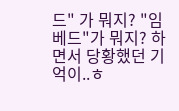드" 가 뭐지? "임베드"가 뭐지? 하면서 당황했던 기억이..ㅎ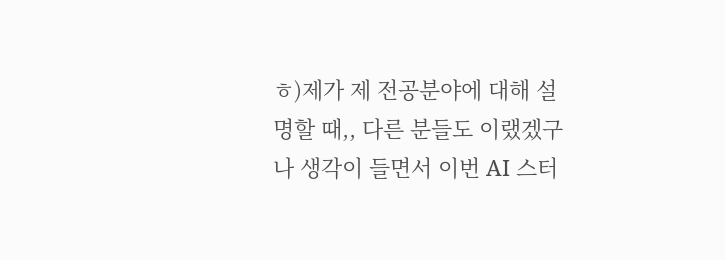ㅎ)제가 제 전공분야에 대해 설명할 때,, 다른 분들도 이랬겠구나 생각이 들면서 이번 AI 스터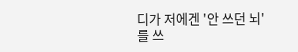디가 저에겐 '안 쓰던 뇌' 를 쓰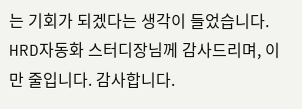는 기회가 되겠다는 생각이 들었습니다.
HRD자동화 스터디장님께 감사드리며, 이만 줄입니다. 감사합니다.